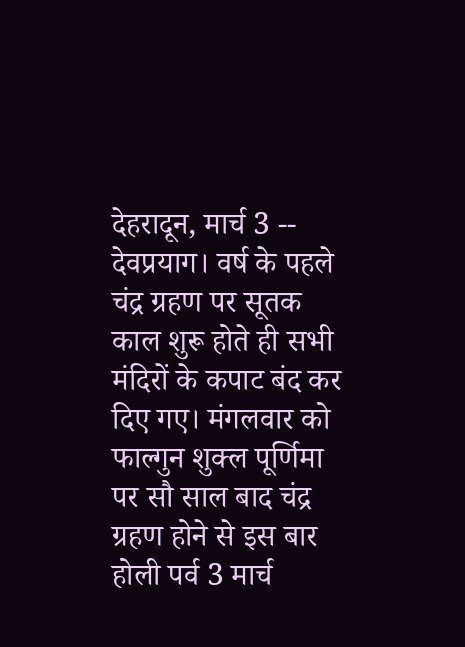देहरादून, मार्च 3 -- देवप्रयाग। वर्ष के पहले चंद्र ग्रहण पर सूतक काल शुरू होते ही सभी मंदिरों के कपाट बंद कर दिए गए। मंगलवार को फाल्गुन शुक्ल पूर्णिमा पर सौ साल बाद चंद्र ग्रहण होने से इस बार होली पर्व 3 मार्च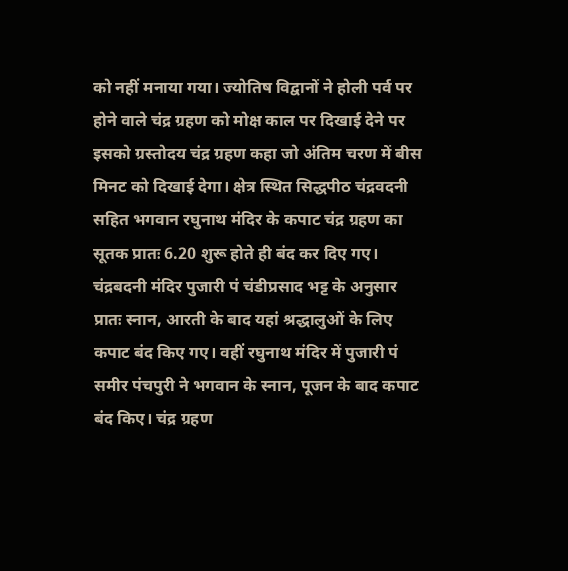को नहीं मनाया गया। ज्योतिष विद्वानों ने होली पर्व पर होने वाले चंद्र ग्रहण को मोक्ष काल पर दिखाई देने पर इसको ग्रस्तोदय चंद्र ग्रहण कहा जो अंतिम चरण में बीस मिनट को दिखाई देगा। क्षेत्र स्थित सिद्धपीठ चंद्रवदनी सहित भगवान रघुनाथ मंदिर के कपाट चंद्र ग्रहण का सूतक प्रातः 6.20 शुरू होते ही बंद कर दिए गए। चंद्रबदनी मंदिर पुजारी पं चंडीप्रसाद भट्ट के अनुसार प्रातः स्नान, आरती के बाद यहां श्रद्धालुओं के लिए कपाट बंद किए गए। वहीं रघुनाथ मंदिर में पुजारी पं समीर पंचपुरी ने भगवान के स्नान, पूजन के बाद कपाट बंद किए। चंद्र ग्रहण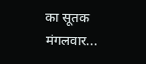का सूतक मंगलवार...